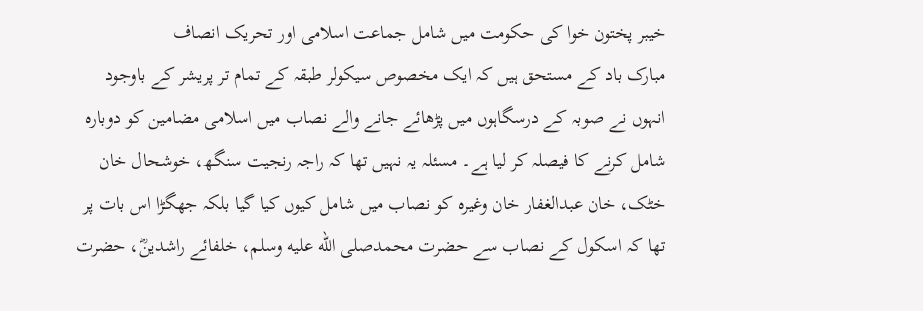خیبر پختون خوا کی حکومت میں شامل جماعت اسلامی اور تحریک انصاف
مبارک باد کے مستحق ہیں کہ ایک مخصوص سیکولر طبقہ کے تمام تر پریشر کے باوجود
انہوں نے صوبہ کے درسگاہوں میں پڑھائے جانے والے نصاب میں اسلامی مضامین کو دوبارہ
شامل کرنے کا فیصلہ کر لیا ہے۔ مسئلہ یہ نہیں تھا کہ راجہ رنجیت سنگھ، خوشحال خان
خٹک، خان عبدالغفار خان وغیرہ کو نصاب میں شامل کیوں کیا گیا بلکہ جھگڑا اس بات پر
تھا کہ اسکول کے نصاب سے حضرت محمدصلى الله عليه وسلم، خلفائے راشدینؓ، حضرت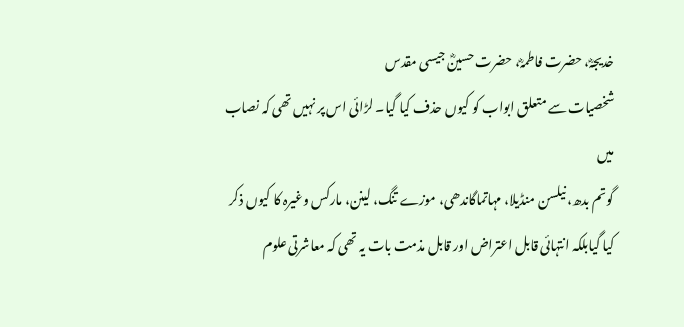خدیجہؓ، حضرت فاطمہؓ، حضرت حسینؓ جیسی مقدس
شخصیات سے متعلق ابواب کو کیوں حذف کیا گیا۔ لڑائی اس پر نہیں تھی کہ نصاب میں
گوتم بدھ، نیلسن منڈیلا، مہاتماگاندھی، موزے تنگ، لینن، مارکس وغیرہ کا کیوں ذکر
کیا گیابلکہ انتہائی قابل اعتراض اور قابل مذمت بات یہ تھی کہ معاشرتی علوم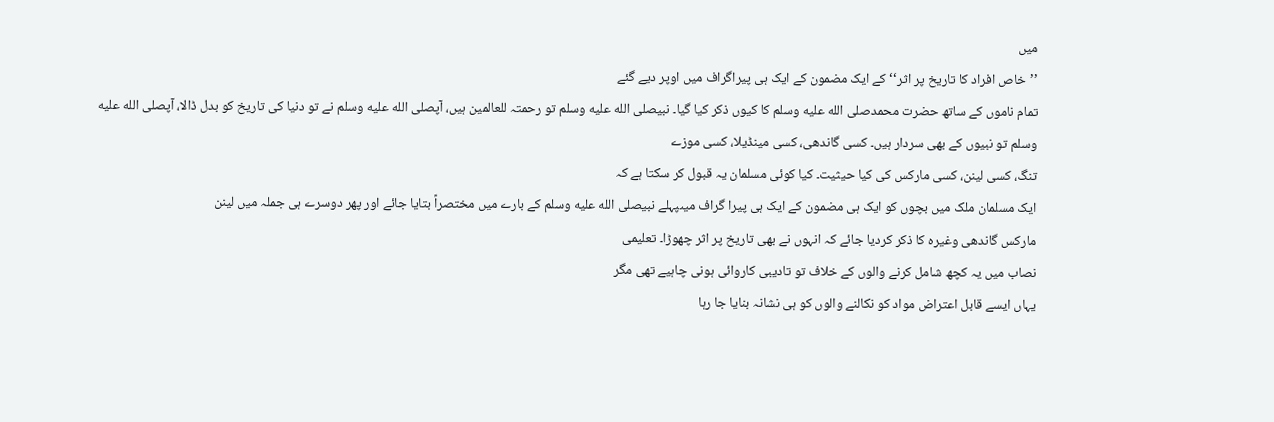میں
’’خاص افراد کا تاریخ پر اثر‘‘ کے ایک مضمون کے ایک ہی پیراگراف میں اوپر دیے گئے
تمام ناموں کے ساتھ حضرت محمدصلى الله عليه وسلم کا کیوں ذکر کیا گیا۔ نبیصلى الله عليه وسلم تو رحمتہ للعالمین ہیں، آپصلى الله عليه وسلم نے تو دنیا کی تاریخ کو بدل ڈالا، آپصلى الله عليه وسلم تو نبیوں کے بھی سردار ہیں۔ کسی گاندھی، کسی مینڈیلا، کسی موزے
تنگ، کسی لینن، کسی مارکس کی کیا حیثیت۔ کیا کوئی مسلمان یہ قبول کر سکتا ہے کہ
ایک مسلمان ملک میں بچوں کو ایک ہی مضمون کے ایک ہی پیرا گراف میںپہلے نبیصلى الله عليه وسلم کے بارے میں مختصراً بتایا جائے اور پھر دوسرے ہی جملہ میں لینن
مارکس گاندھی وغیرہ کا ذکر کردیا جائے کہ انہوں نے بھی تاریخ پر اثر چھوڑا۔ تعلیمی
نصاب میں یہ کچھ شامل کرنے والوں کے خلاف تو تادیبی کاروائی ہونی چاہیے تھی مگر
یہاں ایسے قابل اعتراض مواد کو نکالنے والوں کو ہی نشانہ بنایا جا رہا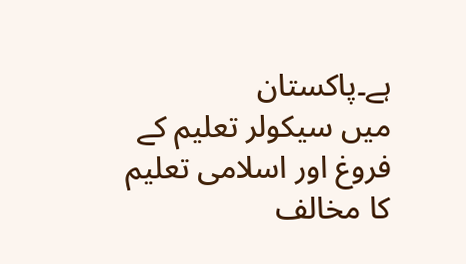ہے۔پاکستان
میں سیکولر تعلیم کے فروغ اور اسلامی تعلیم کا مخالف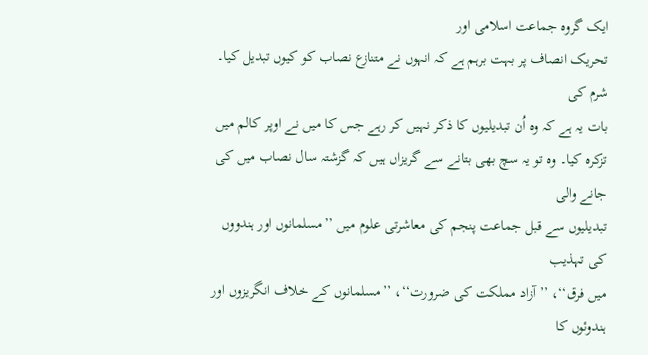ایک گروہ جماعت اسلامی اور
تحریک انصاف پر بہت برہم ہے کہ انہوں نے متنازع نصاب کو کیوں تبدیل کیا۔ شرم کی
بات یہ ہے کہ وہ اُن تبدیلیوں کا ذکر نہیں کر رہے جس کا میں نے اوپر کالم میں
تزکرہ کیا۔ وہ تو یہ سچ بھی بتانے سے گریزاں ہیں کہ گزشتہ سال نصاب میں کی جانے والی
تبدیلیوں سے قبل جماعت پنجم کی معاشرتی علوم میں ’’مسلمانوں اور ہندووں کی تہذیب
میں فرق‘‘، ’’آزاد مملکت کی ضرورت‘‘، ’’مسلمانوں کے خلاف انگریزوں اور ہندوئوں کا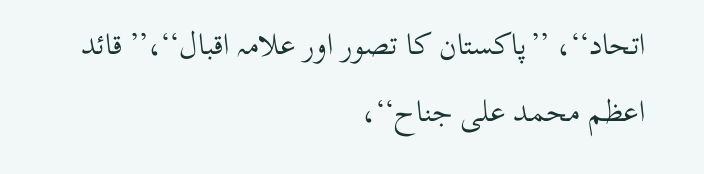اتحاد‘‘، ’’پاکستان کا تصور اور علامہ اقبال‘‘،’’ قائد اعظم محمد علی جناح‘‘،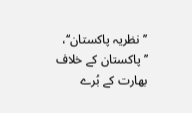’’نظریہ پاکستان‘‘، ’’پاکستان کے خلاف بھارت کے بُرے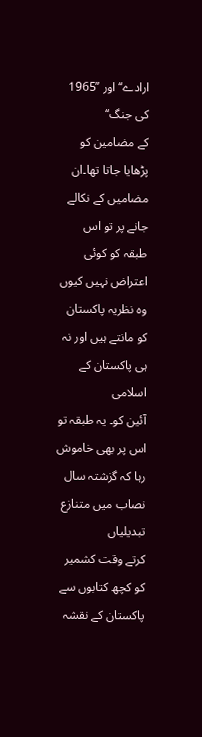ارادے‘‘ اور ’’1965 کی جنگ‘‘
کے مضامین کو پڑھایا جاتا تھا۔ان مضامیں کے نکالے جانے پر تو اس طبقہ کو کوئی
اعتراض نہیں کیوں وہ نظریہ پاکستان کو مانتے ہیں اور نہ ہی پاکستان کے اسلامی
آئین کو۔ یہ طبقہ تو اس پر بھی خاموش رہا کہ گزشتہ سال نصاب میں متنازع تبدیلیاں
کرتے وقت کشمیر کو کچھ کتابوں سے پاکستان کے نقشہ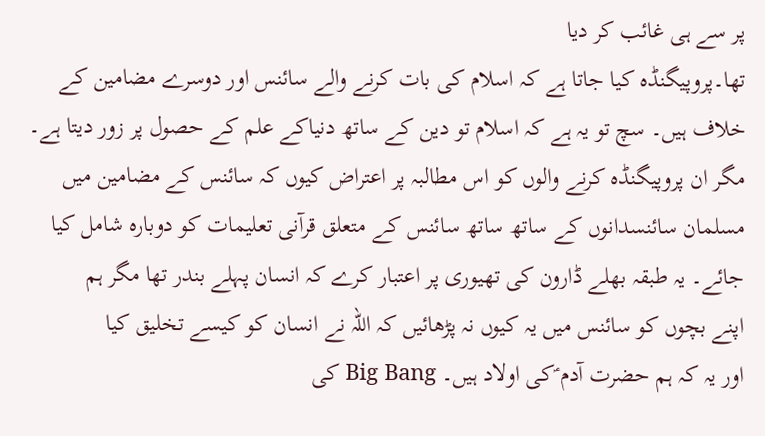پر سے ہی غائب کر دیا
تھا۔پروپیگنڈہ کیا جاتا ہے کہ اسلام کی بات کرنے والے سائنس اور دوسرے مضامین کے
خلاف ہیں۔ سچ تو یہ ہے کہ اسلام تو دین کے ساتھ دنیاکے علم کے حصول پر زور دیتا ہے۔
مگر ان پروپیگنڈہ کرنے والوں کو اس مطالبہ پر اعتراض کیوں کہ سائنس کے مضامین میں
مسلمان سائنسدانوں کے ساتھ ساتھ سائنس کے متعلق قرآنی تعلیمات کو دوبارہ شامل کیا
جائے۔ یہ طبقہ بھلے ڈارون کی تھیوری پر اعتبار کرے کہ انسان پہلے بندر تھا مگر ہم
اپنے بچوں کو سائنس میں یہ کیوں نہ پڑھائیں کہ اللہ نے انسان کو کیسے تخلیق کیا
اور یہ کہ ہم حضرت آدم ؑکی اولاد ہیں۔ Big Bang کی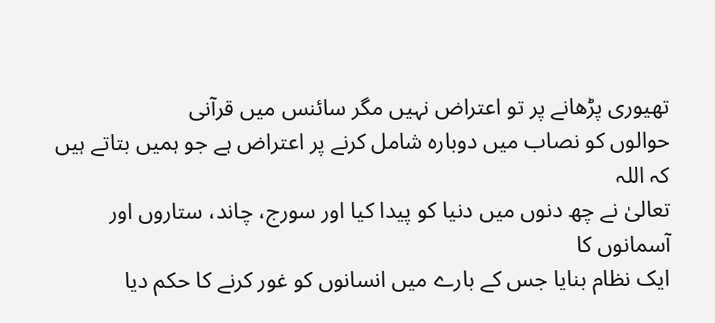تھیوری پڑھانے پر تو اعتراض نہیں مگر سائنس میں قرآنی
حوالوں کو نصاب میں دوبارہ شامل کرنے پر اعتراض ہے جو ہمیں بتاتے ہیں کہ اللہ
تعالیٰ نے چھ دنوں میں دنیا کو پیدا کیا اور سورج، چاند، ستاروں اور آسمانوں کا
ایک نظام بنایا جس کے بارے میں انسانوں کو غور کرنے کا حکم دیا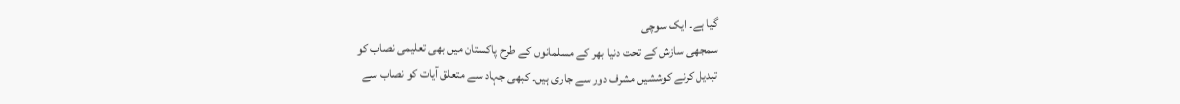گیا ہے۔ ایک سوچی
سمجھی سازش کے تحت دنیا بھر کے مسلمانوں کے طرح پاکستان میں بھی تعلیمی نصاب کو
تبدیل کرنے کوششیں مشرف دور سے جاری ہیں۔ کبھی جہاد سے متعلق آیات کو نصاب سے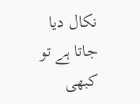نکال دیا جاتا ہے تو کبھی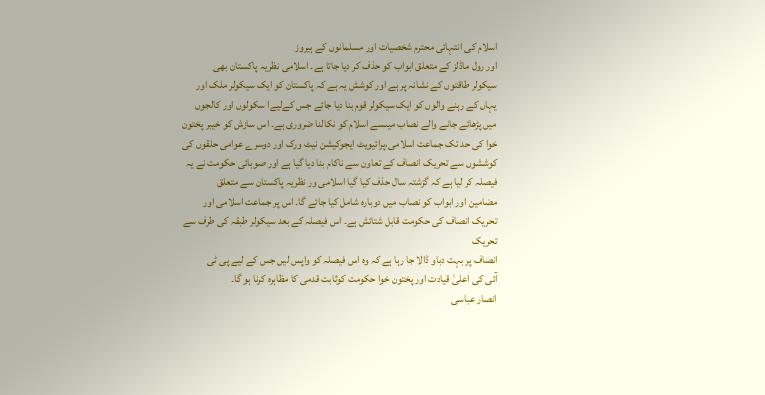اسلام کی انتہائی محترم شخصیات اور مسلمانوں کے ہیروز
اور رول ماڈلز کے متعلق ابواب کو حذف کر دیا جاتا ہے۔ اسلامی نظریہ پاکستان بھی
سیکولر طاقتوں کے نشانہ پر ہے اور کوشش یہ ہے کہ پاکستان کو ایک سیکولر ملک اور
یہاں کے رہنے والوں کو ایک سیکولر قوم بنا دیا جائے جس کےلیےا سکولوں اور کالجوں
میں پڑھائے جانے والے نصاب میںسے اسلام کو نکالنا ضروری ہے۔ اس سازش کو خیبر پختون
خوا کی حد تک جماعت اسلامی،پرائیویٹ ایجوکیشن نیٹ ورک اور دوسرے عوامی حلقوں کی
کوششوں سے تحریک انصاف کے تعاون سے ناکام بنا دیا گیا ہے اور صوبائی حکومت نے یہ
فیصلہ کر لیا ہے کہ گزشتہ سال حذف کیا گیا اسلامی ور نظریہ پاکستان سے متعلق
مضامین اور ابواب کو نصاب میں دوبارہ شامل کیا جائے گا۔ اس پر جماعت اسلامی اور
تحریک انصاف کی حکومت قابل شتائش ہے۔ اس فیصلہ کے بعد سیکولر طبقہ کی طرف سے تحریک
انصاف پر بہت دباو ڈالا جا رہا ہے کہ وہ اس فیصلہ کو واپس لیں جس کے لیے پی ٹی
آئی کی اعلیٰ قیادت اور پختون خوا حکومت کوثابت قدمی کا مظاہرہ کرنا ہو گا۔
انصار عباسی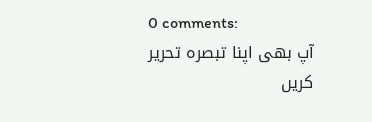0 comments:
آپ بھی اپنا تبصرہ تحریر کریں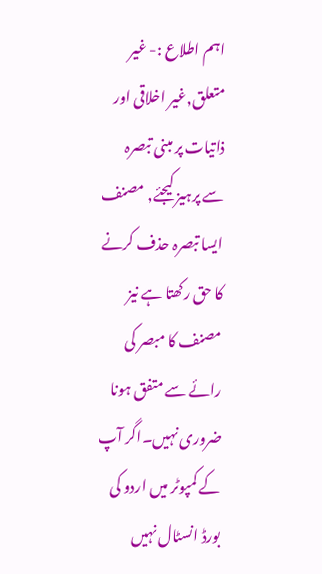اہم اطلاع :- غیر متعلق,غیر اخلاقی اور ذاتیات پر مبنی تبصرہ سے پرہیز کیجئے, مصنف ایسا تبصرہ حذف کرنے کا حق رکھتا ہے نیز مصنف کا مبصر کی رائے سے متفق ہونا ضروری نہیں۔اگر آپ کے کمپوٹر میں اردو کی بورڈ انسٹال نہیں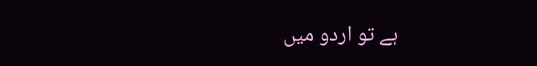ہے تو اردو میں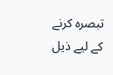تبصرہ کرنے کے لیے ذیل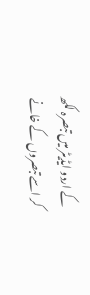کے اردو ایڈیٹر میں تبصرہ لکھ کر اسے تبصروں کے خانے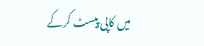میں کاپی پیسٹ کرکے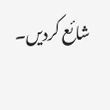شائع کردیں۔